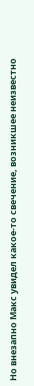Но внезапно Макс увидел какое-то свечение, возникшее неизвестно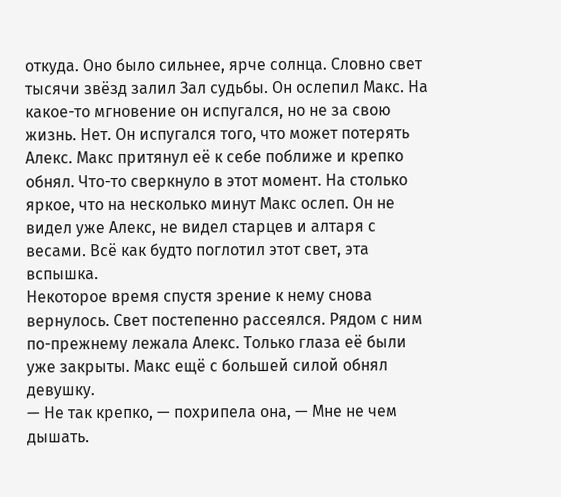откуда. Оно было сильнее, ярче солнца. Словно свет тысячи звёзд залил Зал судьбы. Он ослепил Макс. На какое-то мгновение он испугался, но не за свою жизнь. Нет. Он испугался того, что может потерять Алекс. Макс притянул её к себе поближе и крепко обнял. Что-то сверкнуло в этот момент. На столько яркое, что на несколько минут Макс ослеп. Он не видел уже Алекс, не видел старцев и алтаря с весами. Всё как будто поглотил этот свет, эта вспышка.
Некоторое время спустя зрение к нему снова вернулось. Свет постепенно рассеялся. Рядом с ним по-прежнему лежала Алекс. Только глаза её были уже закрыты. Макс ещё с большей силой обнял девушку.
— Не так крепко, — похрипела она, — Мне не чем дышать.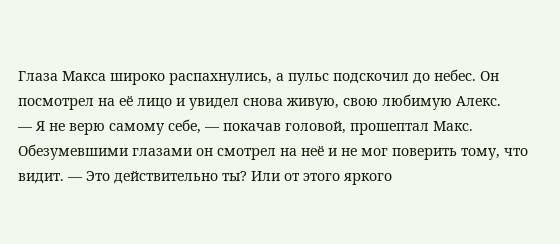Глаза Макса широко распахнулись, а пульс подскочил до небес. Он посмотрел на её лицо и увидел снова живую, свою любимую Алекс.
— Я не верю самому себе, — покачав головой, прошептал Макс. Обезумевшими глазами он смотрел на неё и не мог поверить тому, что видит. — Это действительно ты? Или от этого яркого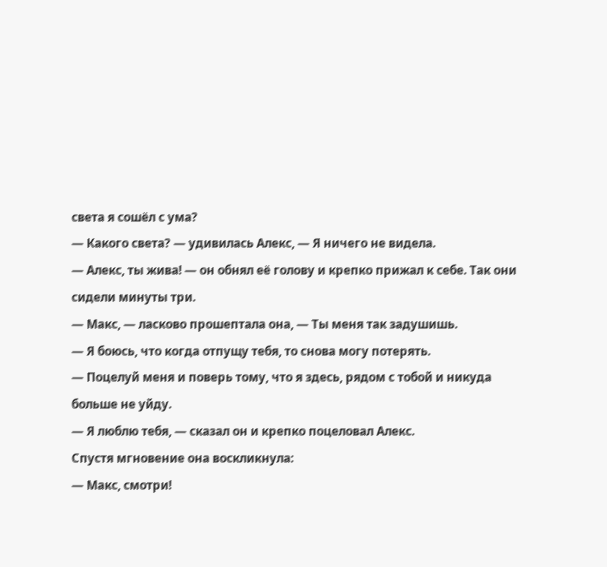света я сошёл с ума?
— Какого света? — удивилась Алекс, — Я ничего не видела.
— Алекс, ты жива! — он обнял её голову и крепко прижал к себе. Так они сидели минуты три.
— Макс, — ласково прошептала она, — Ты меня так задушишь.
— Я боюсь, что когда отпущу тебя, то снова могу потерять.
— Поцелуй меня и поверь тому, что я здесь, рядом с тобой и никуда больше не уйду.
— Я люблю тебя, — сказал он и крепко поцеловал Алекс.
Спустя мгновение она воскликнула:
— Макс, смотри!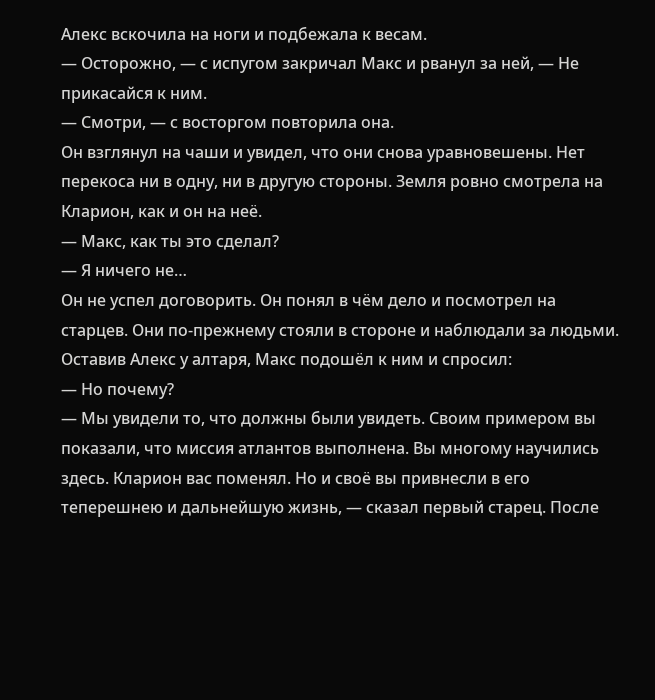Алекс вскочила на ноги и подбежала к весам.
— Осторожно, — с испугом закричал Макс и рванул за ней, — Не прикасайся к ним.
— Смотри, — с восторгом повторила она.
Он взглянул на чаши и увидел, что они снова уравновешены. Нет перекоса ни в одну, ни в другую стороны. Земля ровно смотрела на Кларион, как и он на неё.
— Макс, как ты это сделал?
— Я ничего не…
Он не успел договорить. Он понял в чём дело и посмотрел на старцев. Они по-прежнему стояли в стороне и наблюдали за людьми. Оставив Алекс у алтаря, Макс подошёл к ним и спросил:
— Но почему?
— Мы увидели то, что должны были увидеть. Своим примером вы показали, что миссия атлантов выполнена. Вы многому научились здесь. Кларион вас поменял. Но и своё вы привнесли в его теперешнею и дальнейшую жизнь, — сказал первый старец. После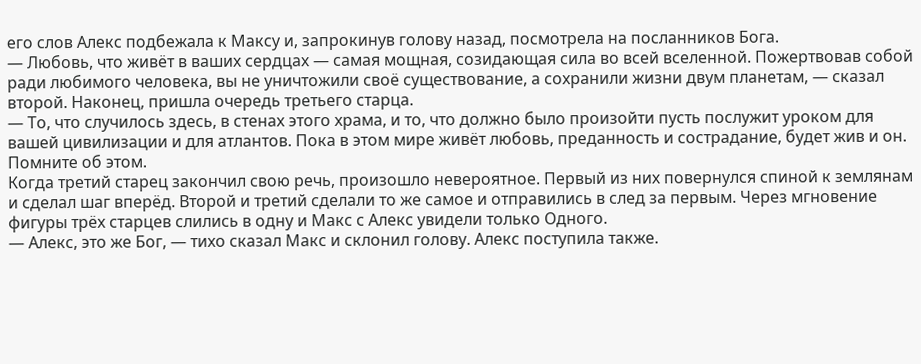его слов Алекс подбежала к Максу и, запрокинув голову назад, посмотрела на посланников Бога.
— Любовь, что живёт в ваших сердцах — самая мощная, созидающая сила во всей вселенной. Пожертвовав собой ради любимого человека, вы не уничтожили своё существование, а сохранили жизни двум планетам, — сказал второй. Наконец, пришла очередь третьего старца.
— То, что случилось здесь, в стенах этого храма, и то, что должно было произойти пусть послужит уроком для вашей цивилизации и для атлантов. Пока в этом мире живёт любовь, преданность и сострадание, будет жив и он. Помните об этом.
Когда третий старец закончил свою речь, произошло невероятное. Первый из них повернулся спиной к землянам и сделал шаг вперёд. Второй и третий сделали то же самое и отправились в след за первым. Через мгновение фигуры трёх старцев слились в одну и Макс с Алекс увидели только Одного.
— Алекс, это же Бог, — тихо сказал Макс и склонил голову. Алекс поступила также.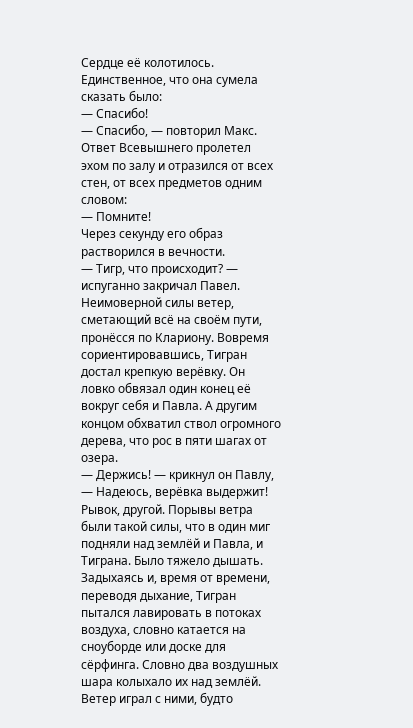Сердце её колотилось. Единственное, что она сумела сказать было:
— Спасибо!
— Спасибо, — повторил Макс.
Ответ Всевышнего пролетел эхом по залу и отразился от всех стен, от всех предметов одним словом:
— Помните!
Через секунду его образ растворился в вечности.
— Тигр, что происходит? — испуганно закричал Павел.
Неимоверной силы ветер, сметающий всё на своём пути, пронёсся по Клариону. Вовремя сориентировавшись, Тигран достал крепкую верёвку. Он ловко обвязал один конец её вокруг себя и Павла. А другим концом обхватил ствол огромного дерева, что рос в пяти шагах от озера.
— Держись! — крикнул он Павлу, — Надеюсь, верёвка выдержит!
Рывок, другой. Порывы ветра были такой силы, что в один миг подняли над землёй и Павла, и Тиграна. Было тяжело дышать. Задыхаясь и, время от времени, переводя дыхание, Тигран пытался лавировать в потоках воздуха, словно катается на сноуборде или доске для сёрфинга. Словно два воздушных шара колыхало их над землёй. Ветер играл с ними, будто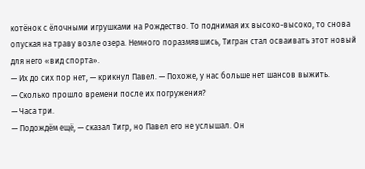котёнок с ёлочными игрушками на Рождество. То поднимая их высоко-высоко, то снова опуская на траву возле озера. Немного поразмявшись, Тигран стал осваивать этот новый для него «вид спорта».
— Их до сих пор нет, — крикнул Павел. — Похоже, у нас больше нет шансов выжить.
— Сколько прошло времени после их погружения?
— Часа три.
— Подождём ещё, — сказал Тигр, но Павел его не услышал. Он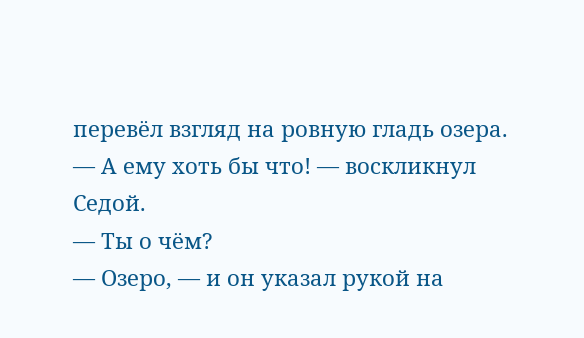перевёл взгляд на ровную гладь озера.
— А ему хоть бы что! — воскликнул Седой.
— Ты о чём?
— Озеро, — и он указал рукой на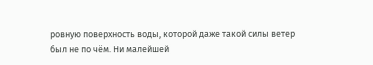ровную поверхность воды, которой даже такой силы ветер был не по чём. Ни малейшей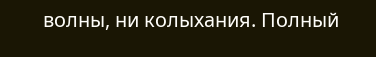волны, ни колыхания. Полный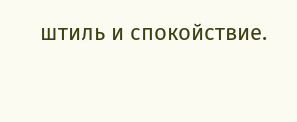штиль и спокойствие.